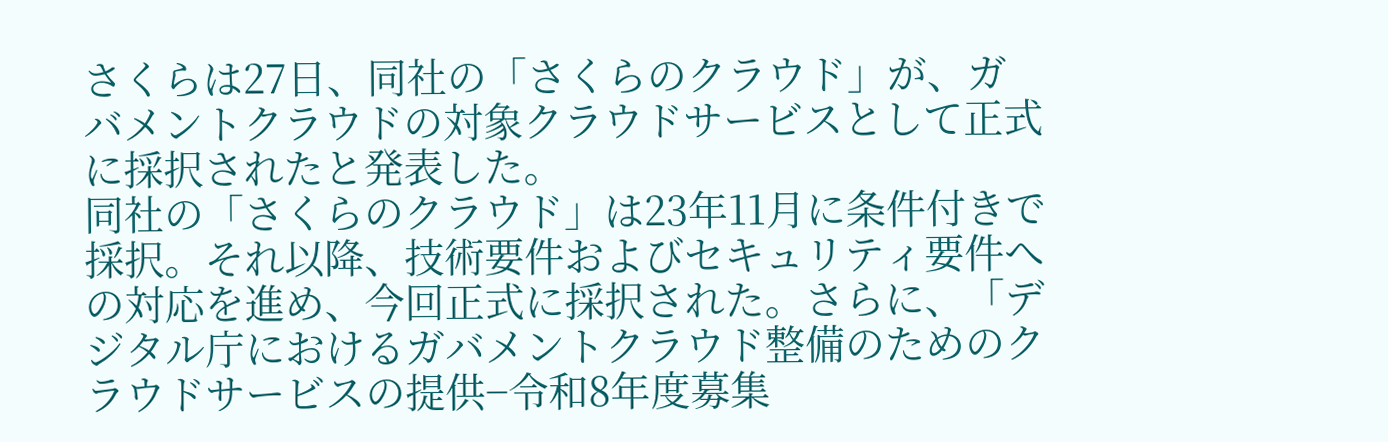さくらは27日、同社の「さくらのクラウド」が、ガバメントクラウドの対象クラウドサービスとして正式に採択されたと発表した。
同社の「さくらのクラウド」は23年11月に条件付きで採択。それ以降、技術要件およびセキュリティ要件への対応を進め、今回正式に採択された。さらに、「デジタル庁におけるガバメントクラウド整備のためのクラウドサービスの提供−令和8年度募集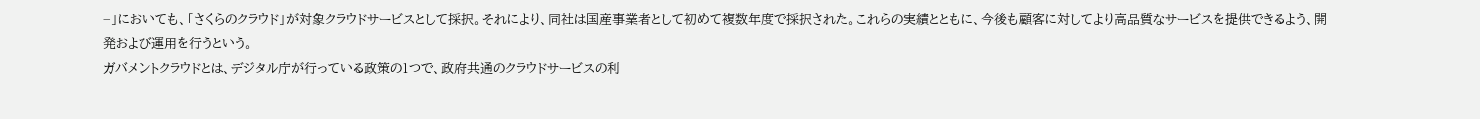−」においても、「さくらのクラウド」が対象クラウドサービスとして採択。それにより、同社は国産事業者として初めて複数年度で採択された。これらの実績とともに、今後も顧客に対してより高品質なサービスを提供できるよう、開発および運用を行うという。
ガバメントクラウドとは、デジタル庁が行っている政策の1つで、政府共通のクラウドサービスの利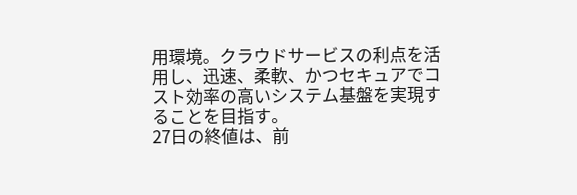用環境。クラウドサービスの利点を活用し、迅速、柔軟、かつセキュアでコスト効率の高いシステム基盤を実現することを目指す。
27日の終値は、前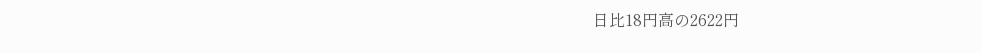日比18円高の2622円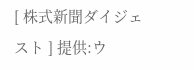[ 株式新聞ダイジェスト ] 提供:ウ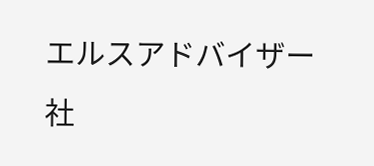エルスアドバイザー社